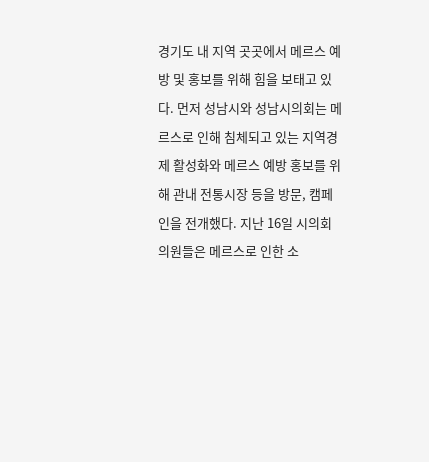경기도 내 지역 곳곳에서 메르스 예방 및 홍보를 위해 힘을 보태고 있다. 먼저 성남시와 성남시의회는 메르스로 인해 침체되고 있는 지역경제 활성화와 메르스 예방 홍보를 위해 관내 전통시장 등을 방문, 캠페인을 전개했다. 지난 16일 시의회 의원들은 메르스로 인한 소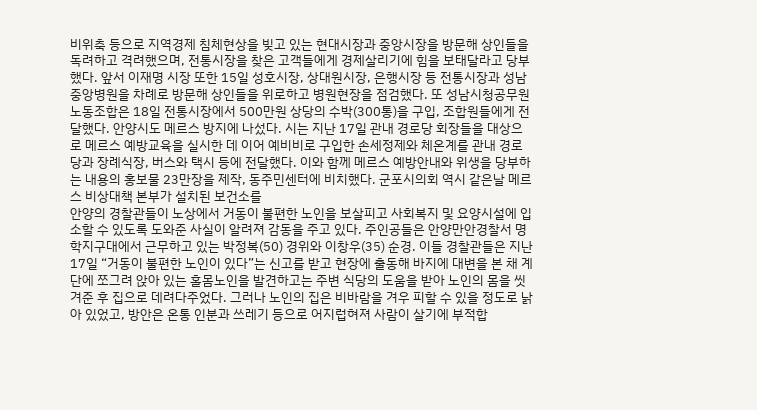비위축 등으로 지역경제 침체현상을 빚고 있는 현대시장과 중앙시장을 방문해 상인들을 독려하고 격려했으며, 전통시장을 찾은 고객들에게 경제살리기에 힘을 보태달라고 당부했다. 앞서 이재명 시장 또한 15일 성호시장, 상대원시장, 은행시장 등 전통시장과 성남중앙병원을 차례로 방문해 상인들을 위로하고 병원현장을 점검했다. 또 성남시청공무원노동조합은 18일 전통시장에서 500만원 상당의 수박(300통)을 구입, 조합원들에게 전달했다. 안양시도 메르스 방지에 나섰다. 시는 지난 17일 관내 경로당 회장들을 대상으로 메르스 예방교육을 실시한 데 이어 예비비로 구입한 손세정제와 체온계를 관내 경로당과 장례식장, 버스와 택시 등에 전달했다. 이와 함께 메르스 예방안내와 위생을 당부하는 내용의 홍보물 23만장을 제작, 동주민센터에 비치했다. 군포시의회 역시 같은날 메르스 비상대책 본부가 설치된 보건소를
안양의 경찰관들이 노상에서 거동이 불편한 노인을 보살피고 사회복지 및 요양시설에 입소할 수 있도록 도와준 사실이 알려져 감동을 주고 있다. 주인공들은 안양만안경찰서 명학지구대에서 근무하고 있는 박정복(50) 경위와 이창우(35) 순경. 이들 경찰관들은 지난 17일 “거동이 불편한 노인이 있다”는 신고를 받고 현장에 출동해 바지에 대변을 본 채 계단에 쪼그려 앉아 있는 홀몸노인을 발견하고는 주변 식당의 도움을 받아 노인의 몸을 씻겨준 후 집으로 데려다주었다. 그러나 노인의 집은 비바람을 겨우 피할 수 있을 정도로 낡아 있었고, 방안은 온통 인분과 쓰레기 등으로 어지럽혀져 사람이 살기에 부적합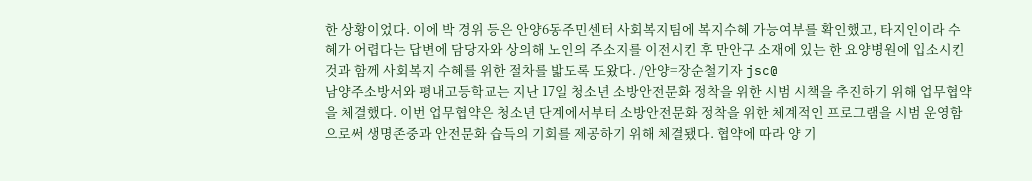한 상황이었다. 이에 박 경위 등은 안양6동주민센터 사회복지팀에 복지수혜 가능여부를 확인했고, 타지인이라 수혜가 어렵다는 답변에 담당자와 상의해 노인의 주소지를 이전시킨 후 만안구 소재에 있는 한 요양병원에 입소시킨 것과 함께 사회복지 수혜를 위한 절차를 밟도록 도왔다. /안양=장순철기자 jsc@
남양주소방서와 평내고등학교는 지난 17일 청소년 소방안전문화 정착을 위한 시범 시책을 추진하기 위해 업무협약을 체결했다. 이번 업무협약은 청소년 단계에서부터 소방안전문화 정착을 위한 체계적인 프로그램을 시범 운영함으로써 생명존중과 안전문화 습득의 기회를 제공하기 위해 체결됐다. 협약에 따라 양 기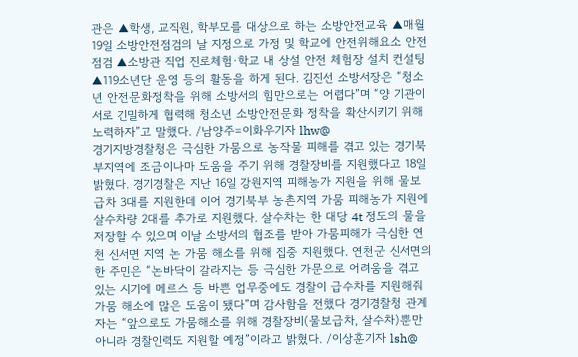관은 ▲학생, 교직원, 학부모를 대상으로 하는 소방안전교육 ▲매월 19일 소방안전점검의 날 지정으로 가정 및 학교에 안전위해요소 안전점검 ▲소방관 직업 진로체험·학교 내 상설 안전 체험장 설치 컨설팅 ▲119소년단 운영 등의 활동을 하게 된다. 김진선 소방서장은 “청소년 안전문화정착을 위해 소방서의 힘만으로는 어렵다”며 “양 기관이 서로 긴밀하게 협력해 청소년 소방안전문화 정착을 확산시키기 위해 노력하자”고 말했다. /남양주=이화우기자 lhw@
경기지방경찰청은 극심한 가뭄으로 농작물 피해를 겪고 있는 경기북부지역에 조금이나마 도움을 주기 위해 경찰장비를 지원했다고 18일 밝혔다. 경기경찰은 지난 16일 강원지역 피해농가 지원을 위해 물보급차 3대를 지원한데 이어 경기북부 농촌지역 가뭄 피해농가 지원에 살수차량 2대를 추가로 지원했다. 살수차는 한 대당 4t 정도의 물을 저장할 수 있으며 이날 소방서의 협조를 받아 가뭄피해가 극심한 연천 신서면 지역 논 가뭄 해소를 위해 집중 지원했다. 연천군 신서면의 한 주민은 “논바닥이 갈라지는 등 극심한 가문으로 어려움을 겪고 있는 시기에 메르스 등 바쁜 업무중에도 경찰이 급수차를 지원해줘 가뭄 해소에 많은 도움이 됐다”며 감사함을 전했다 경기경찰청 관계자는 “앞으로도 가뭄해소를 위해 경찰장비(물보급차, 살수차)뿐만 아니라 경찰인력도 지원할 예정”이라고 밝혔다. /이상훈기자 lsh@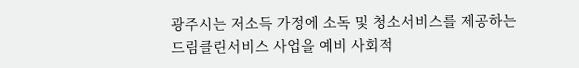광주시는 저소득 가정에 소독 및 청소서비스를 제공하는 드림클린서비스 사업을 예비 사회적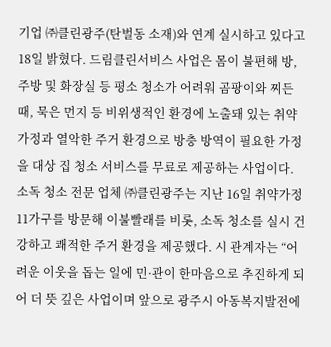기업 ㈜클린광주(탄벌동 소재)와 연계 실시하고 있다고 18일 밝혔다. 드림클린서비스 사업은 몸이 불편해 방, 주방 및 화장실 등 평소 청소가 어려워 곰팡이와 찌든 때, 묵은 먼지 등 비위생적인 환경에 노출돼 있는 취약가정과 열악한 주거 환경으로 방충 방역이 필요한 가정을 대상 집 청소 서비스를 무료로 제공하는 사업이다. 소독 청소 전문 업체 ㈜클린광주는 지난 16일 취약가정 11가구를 방문해 이불빨래를 비롯, 소독 청소를 실시 건강하고 쾌적한 주거 환경을 제공했다. 시 관계자는 “어려운 이웃을 돕는 일에 민·관이 한마음으로 추진하게 되어 더 뜻 깊은 사업이며 앞으로 광주시 아동복지발전에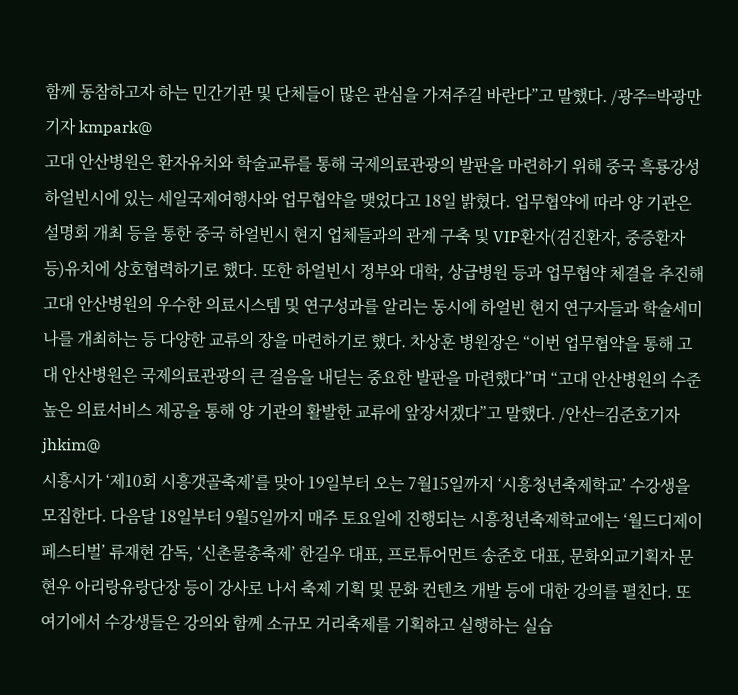함께 동참하고자 하는 민간기관 및 단체들이 많은 관심을 가져주길 바란다”고 말했다. /광주=박광만기자 kmpark@
고대 안산병원은 환자유치와 학술교류를 통해 국제의료관광의 발판을 마련하기 위해 중국 흑룡강성 하얼빈시에 있는 세일국제여행사와 업무협약을 맺었다고 18일 밝혔다. 업무협약에 따라 양 기관은 설명회 개최 등을 통한 중국 하얼빈시 현지 업체들과의 관계 구축 및 VIP환자(검진환자, 중증환자 등)유치에 상호협력하기로 했다. 또한 하얼빈시 정부와 대학, 상급병원 등과 업무협약 체결을 추진해 고대 안산병원의 우수한 의료시스템 및 연구성과를 알리는 동시에 하얼빈 현지 연구자들과 학술세미나를 개최하는 등 다양한 교류의 장을 마련하기로 했다. 차상훈 병원장은 “이번 업무협약을 통해 고대 안산병원은 국제의료관광의 큰 걸음을 내딛는 중요한 발판을 마련했다”며 “고대 안산병원의 수준 높은 의료서비스 제공을 통해 양 기관의 활발한 교류에 앞장서겠다”고 말했다. /안산=김준호기자 jhkim@
시흥시가 ‘제10회 시흥갯골축제’를 맞아 19일부터 오는 7월15일까지 ‘시흥청년축제학교’ 수강생을 모집한다. 다음달 18일부터 9월5일까지 매주 토요일에 진행되는 시흥청년축제학교에는 ‘월드디제이페스티벌’ 류재현 감독, ‘신촌물총축제’ 한길우 대표, 프로튜어먼트 송준호 대표, 문화외교기획자 문현우 아리랑유랑단장 등이 강사로 나서 축제 기획 및 문화 컨텐츠 개발 등에 대한 강의를 펼친다. 또 여기에서 수강생들은 강의와 함께 소규모 거리축제를 기획하고 실행하는 실습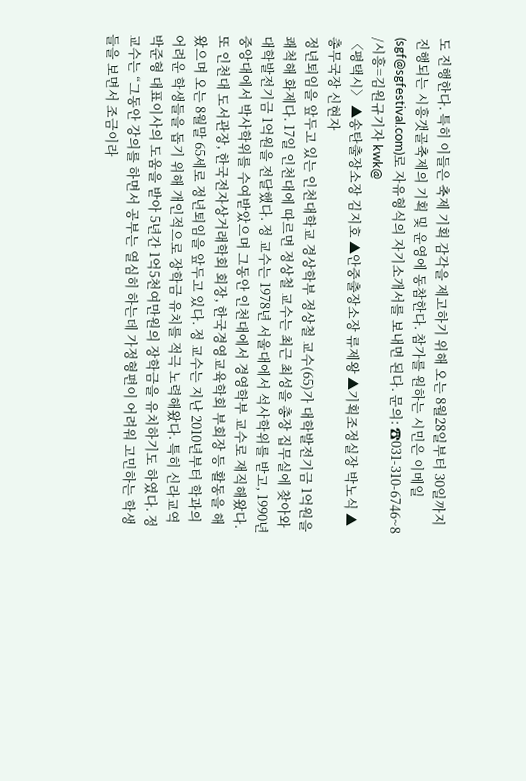도 진행한다. 특히 이들은 축제 기획 감각을 제고하기 위해 오는 8월28일부터 30일까지 진행되는 시흥갯골축제의 기획 및 운영에 동참한다. 참가를 원하는 시민은 이메일(sgf@sgfestival.com)로 자유형식의 자기소개서를 보내면 된다. 문의: ☎031-310-6746~8 /시흥=김원규기자 kwk@
〈평택시〉 ▲송탄출장소장 김지호 ▲안중출장소장 류제왕 ▲기획조정실장 박노식 ▲총무국장 신현자
정년퇴임을 앞두고 있는 인천대학교 경상학부 정상철 교수(65)가 대학발전기금 1억원을 쾌척해 화제다. 17일 인천대에 따르면 정상철 교수는 최근 최성을 총장 집무실에 찾아와 대학발전기금 1억원을 전달했다. 정 교수는 1978년 서울대에서 석사학위를 받고, 1990년 중앙대에서 박사학위를 수여받았으며 그동안 인천대에서 경영학부 교수로 재직해왔다. 또 인천대 도서관장, 한국전자상거래학회 회장, 한국경영교육학회 부회장 등 활동을 해왔으며 오는 8월말 65세로 정년퇴임을 앞두고 있다. 정 교수는 지난 2010년부터 학과의 어려운 학생들을 돕기 위해 개인적으로 장학금 유치를 적극 노력해왔다. 특히 신라교역 박준형 대표이사의 도움을 받아 5년간 1억5천여만원의 장학금을 유치하기도 하였다. 정 교수는 “그동안 강의를 하면서 공부는 열심히 하는데 가정형편이 어려워 고민하는 학생들을 보면서 조금이라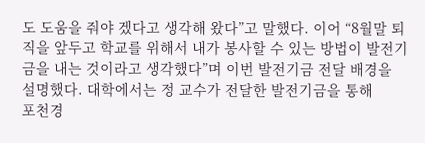도 도움을 줘야 겠다고 생각해 왔다”고 말했다. 이어 “8월말 퇴직을 앞두고 학교를 위해서 내가 봉사할 수 있는 방법이 발전기금을 내는 것이라고 생각했다”며 이번 발전기금 전달 배경을 설명했다. 대학에서는 정 교수가 전달한 발전기금을 통해
포천경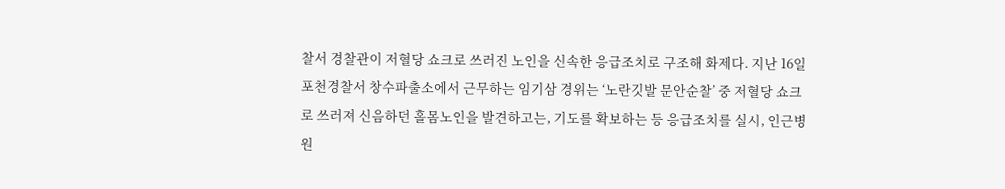찰서 경찰관이 저혈당 쇼크로 쓰러진 노인을 신속한 응급조치로 구조해 화제다. 지난 16일 포천경찰서 창수파출소에서 근무하는 임기삼 경위는 ‘노란깃발 문안순찰’ 중 저혈당 쇼크로 쓰러져 신음하던 홀몸노인을 발견하고는, 기도를 확보하는 등 응급조치를 실시, 인근병원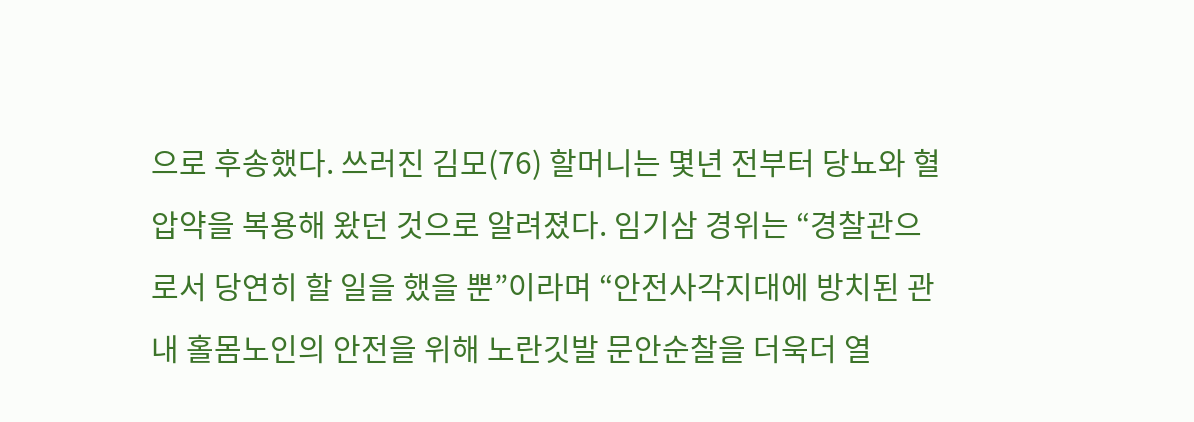으로 후송했다. 쓰러진 김모(76) 할머니는 몇년 전부터 당뇨와 혈압약을 복용해 왔던 것으로 알려졌다. 임기삼 경위는 “경찰관으로서 당연히 할 일을 했을 뿐”이라며 “안전사각지대에 방치된 관내 홀몸노인의 안전을 위해 노란깃발 문안순찰을 더욱더 열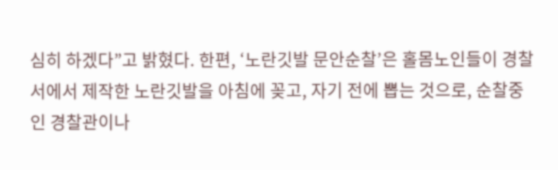심히 하겠다”고 밝혔다. 한편, ‘노란깃발 문안순찰’은 홀몸노인들이 경찰서에서 제작한 노란깃발을 아침에 꽂고, 자기 전에 뽑는 것으로, 순찰중인 경찰관이나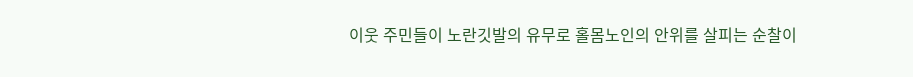이웃 주민들이 노란깃발의 유무로 홀몸노인의 안위를 살피는 순찰이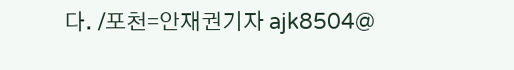다. /포천=안재권기자 ajk8504@